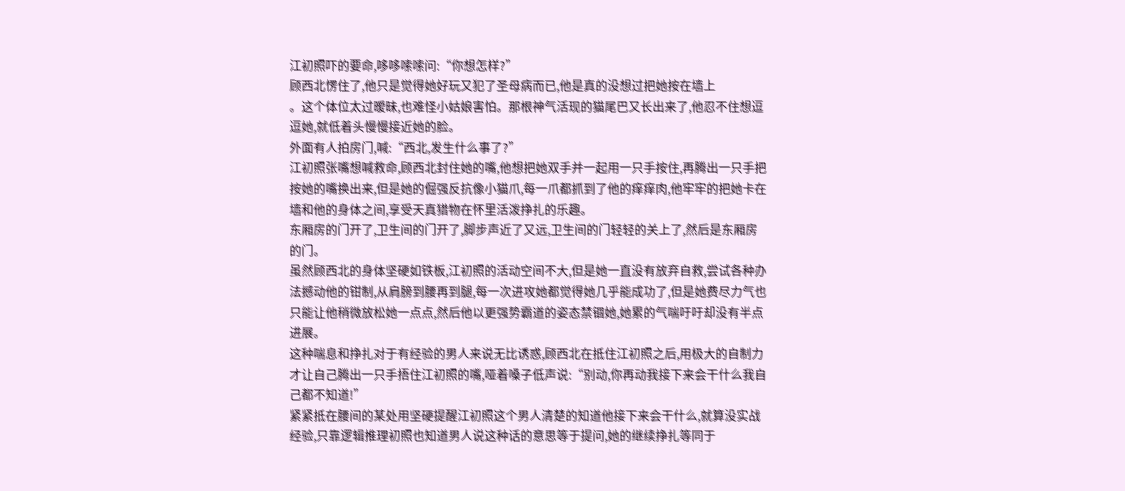江初照吓的要命,哆哆嗦嗦问:“你想怎样?”
顾西北愣住了,他只是觉得她好玩又犯了圣母病而已,他是真的没想过把她按在墙上
。这个体位太过暧昧,也难怪小姑娘害怕。那根神气活现的猫尾巴又长出来了,他忍不住想逗逗她,就低着头慢慢接近她的脸。
外面有人拍房门,喊:“西北,发生什么事了?”
江初照张嘴想喊救命,顾西北封住她的嘴,他想把她双手并一起用一只手按住,再腾出一只手把按她的嘴换出来,但是她的倔强反抗像小猫爪,每一爪都抓到了他的痒痒肉,他牢牢的把她卡在墙和他的身体之间,享受天真猎物在怀里活泼挣扎的乐趣。
东厢房的门开了,卫生间的门开了,脚步声近了又远,卫生间的门轻轻的关上了,然后是东厢房的门。
虽然顾西北的身体坚硬如铁板,江初照的活动空间不大,但是她一直没有放弃自救,尝试各种办法撼动他的钳制,从肩膀到腰再到腿,每一次进攻她都觉得她几乎能成功了,但是她费尽力气也只能让他稍微放松她一点点,然后他以更强势霸道的姿态禁锢她,她累的气喘吁吁却没有半点进展。
这种喘息和挣扎对于有经验的男人来说无比诱惑,顾西北在抵住江初照之后,用极大的自制力才让自己腾出一只手捂住江初照的嘴,哑着嗓子低声说:“别动,你再动我接下来会干什么我自己都不知道!”
紧紧抵在腰间的某处用坚硬提醒江初照这个男人清楚的知道他接下来会干什么,就算没实战经验,只靠逻辑推理初照也知道男人说这种话的意思等于提问,她的继续挣扎等同于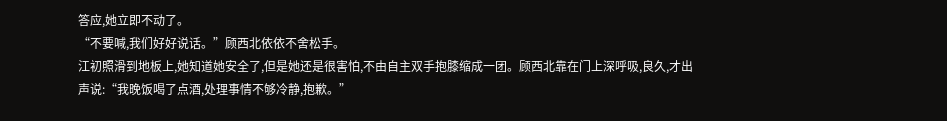答应,她立即不动了。
“不要喊,我们好好说话。”顾西北依依不舍松手。
江初照滑到地板上,她知道她安全了,但是她还是很害怕,不由自主双手抱膝缩成一团。顾西北靠在门上深呼吸,良久,才出声说:“我晚饭喝了点酒,处理事情不够冷静,抱歉。”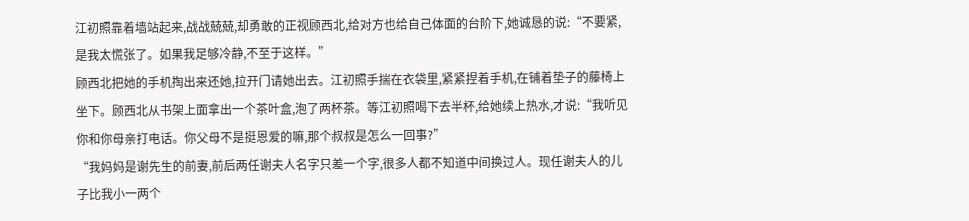江初照靠着墙站起来,战战兢兢,却勇敢的正视顾西北,给对方也给自己体面的台阶下,她诚恳的说:“不要紧,是我太慌张了。如果我足够冷静,不至于这样。”
顾西北把她的手机掏出来还她,拉开门请她出去。江初照手揣在衣袋里,紧紧捏着手机,在铺着垫子的藤椅上坐下。顾西北从书架上面拿出一个茶叶盒,泡了两杯茶。等江初照喝下去半杯,给她续上热水,才说:“我听见你和你母亲打电话。你父母不是挺恩爱的嘛,那个叔叔是怎么一回事?”
“我妈妈是谢先生的前妻,前后两任谢夫人名字只差一个字,很多人都不知道中间换过人。现任谢夫人的儿子比我小一两个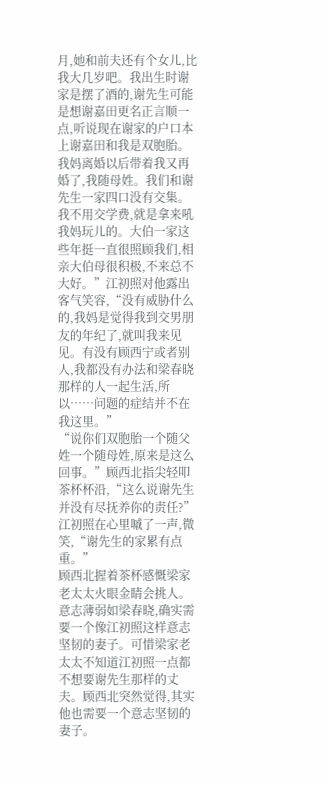月,她和前夫还有个女儿,比我大几岁吧。我出生时谢家是摆了酒的,谢先生可能是想谢嘉田更名正言顺一点,听说现在谢家的户口本上谢嘉田和我是双胞胎。我妈离婚以后带着我又再婚了,我随母姓。我们和谢先生一家四口没有交集。我不用交学费,就是拿来吼我妈玩儿的。大伯一家这些年挺一直很照顾我们,相亲大伯母很积极,不来总不大好。”江初照对他露出客气笑容,“没有威胁什么的,我妈是觉得我到交男朋友的年纪了,就叫我来见见。有没有顾西宁或者别人,我都没有办法和梁春晓那样的人一起生活,所以……问题的症结并不在我这里。”
“说你们双胞胎一个随父姓一个随母姓,原来是这么回事。”顾西北指尖轻叩茶杯杯沿,“这么说谢先生并没有尽抚养你的责任?”
江初照在心里嘁了一声,微笑,“谢先生的家累有点重。”
顾西北握着茶杯感慨梁家老太太火眼金睛会挑人。意志薄弱如梁春晓,确实需要一个像江初照这样意志坚韧的妻子。可惜梁家老太太不知道江初照一点都不想要谢先生那样的丈夫。顾西北突然觉得,其实他也需要一个意志坚韧的妻子。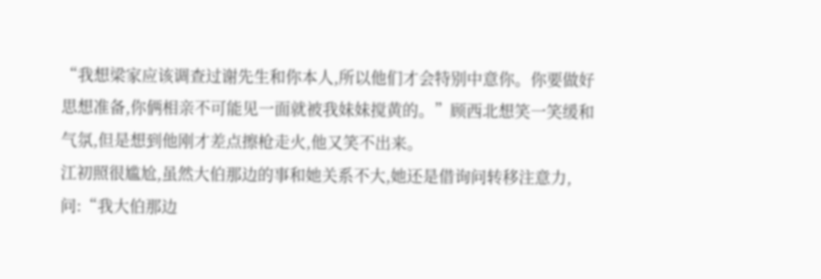“我想梁家应该调查过谢先生和你本人,所以他们才会特别中意你。你要做好思想准备,你俩相亲不可能见一面就被我妹妹搅黄的。”顾西北想笑一笑缓和气氛,但是想到他刚才差点擦枪走火,他又笑不出来。
江初照很尴尬,虽然大伯那边的事和她关系不大,她还是借询问转移注意力,问:“我大伯那边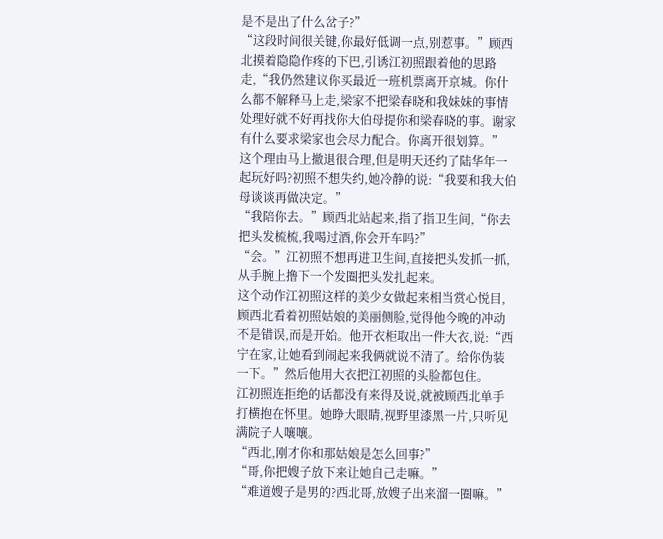是不是出了什么岔子?”
“这段时间很关键,你最好低调一点,别惹事。”顾西北摸着隐隐作疼的下巴,引诱江初照跟着他的思路走,“我仍然建议你买最近一班机票离开京城。你什么都不解释马上走,梁家不把梁春晓和我妹妹的事情处理好就不好再找你大伯母提你和梁春晓的事。谢家有什么要求梁家也会尽力配合。你离开很划算。”
这个理由马上撤退很合理,但是明天还约了陆华年一起玩好吗?初照不想失约,她冷静的说:“我要和我大伯母谈谈再做决定。”
“我陪你去。”顾西北站起来,指了指卫生间,“你去把头发梳梳,我喝过酒,你会开车吗?”
“会。”江初照不想再进卫生间,直接把头发抓一抓,从手腕上撸下一个发圈把头发扎起来。
这个动作江初照这样的美少女做起来相当赏心悦目,顾西北看着初照姑娘的美丽侧脸,觉得他今晚的冲动不是错误,而是开始。他开衣柜取出一件大衣,说:“西宁在家,让她看到闹起来我俩就说不清了。给你伪装一下。”然后他用大衣把江初照的头脸都包住。
江初照连拒绝的话都没有来得及说,就被顾西北单手打横抱在怀里。她睁大眼睛,视野里漆黑一片,只听见满院子人嚷嚷。
“西北,刚才你和那姑娘是怎么回事?”
“哥,你把嫂子放下来让她自己走嘛。”
“难道嫂子是男的?西北哥,放嫂子出来溜一圈嘛。”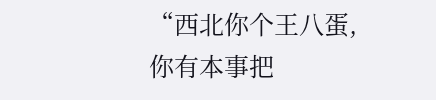“西北你个王八蛋,你有本事把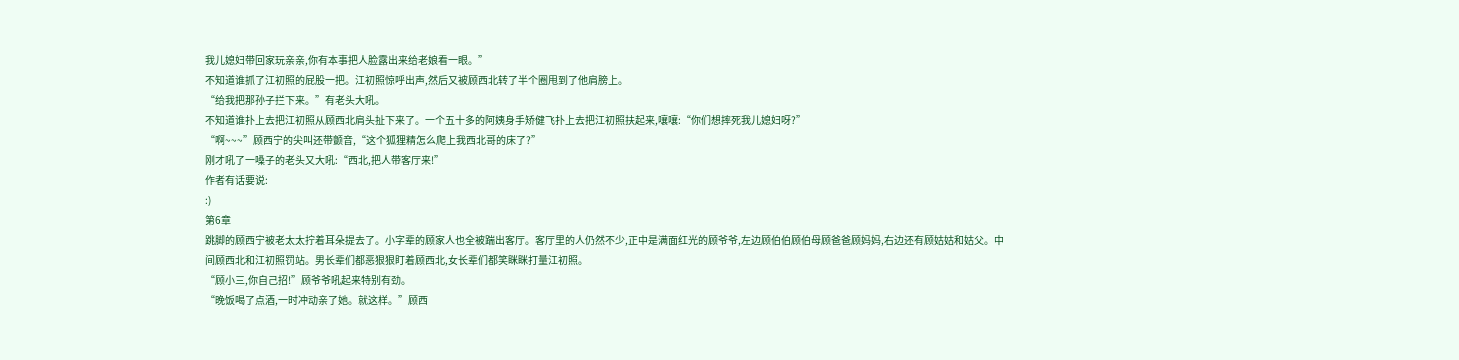我儿媳妇带回家玩亲亲,你有本事把人脸露出来给老娘看一眼。”
不知道谁抓了江初照的屁股一把。江初照惊呼出声,然后又被顾西北转了半个圈甩到了他肩膀上。
“给我把那孙子拦下来。”有老头大吼。
不知道谁扑上去把江初照从顾西北肩头扯下来了。一个五十多的阿姨身手矫健飞扑上去把江初照扶起来,嚷嚷:“你们想摔死我儿媳妇呀?”
“啊~~~”顾西宁的尖叫还带颤音,“这个狐狸精怎么爬上我西北哥的床了?”
刚才吼了一嗓子的老头又大吼:“西北,把人带客厅来!”
作者有话要说:
:)
第6章
跳脚的顾西宁被老太太拧着耳朵提去了。小字辈的顾家人也全被踹出客厅。客厅里的人仍然不少,正中是满面红光的顾爷爷,左边顾伯伯顾伯母顾爸爸顾妈妈,右边还有顾姑姑和姑父。中间顾西北和江初照罚站。男长辈们都恶狠狠盯着顾西北,女长辈们都笑眯眯打量江初照。
“顾小三,你自己招!”顾爷爷吼起来特别有劲。
“晚饭喝了点酒,一时冲动亲了她。就这样。”顾西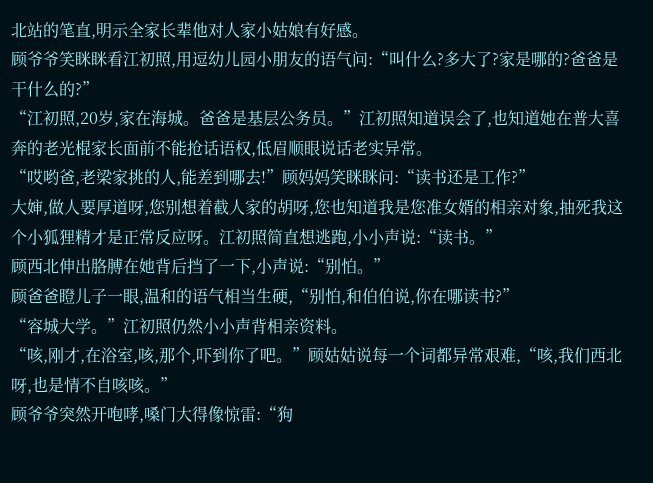北站的笔直,明示全家长辈他对人家小姑娘有好感。
顾爷爷笑眯眯看江初照,用逗幼儿园小朋友的语气问:“叫什么?多大了?家是哪的?爸爸是干什么的?”
“江初照,20岁,家在海城。爸爸是基层公务员。”江初照知道误会了,也知道她在普大喜奔的老光棍家长面前不能抢话语权,低眉顺眼说话老实异常。
“哎哟爸,老梁家挑的人,能差到哪去!”顾妈妈笑眯眯问:“读书还是工作?”
大婶,做人要厚道呀,您别想着截人家的胡呀,您也知道我是您准女婿的相亲对象,抽死我这个小狐狸精才是正常反应呀。江初照简直想逃跑,小小声说:“读书。”
顾西北伸出胳膊在她背后挡了一下,小声说:“别怕。”
顾爸爸瞪儿子一眼,温和的语气相当生硬,“别怕,和伯伯说,你在哪读书?”
“容城大学。”江初照仍然小小声背相亲资料。
“咳,刚才,在浴室,咳,那个,吓到你了吧。”顾姑姑说每一个词都异常艰难,“咳,我们西北呀,也是情不自咳咳。”
顾爷爷突然开咆哮,嗓门大得像惊雷:“狗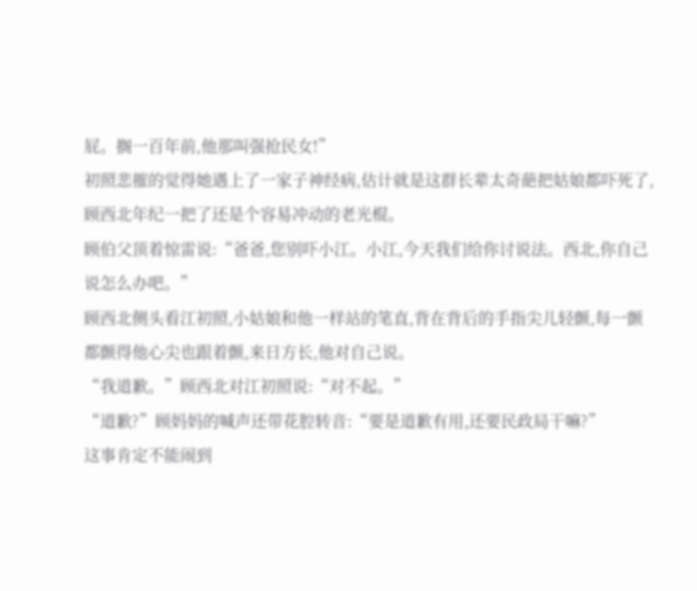屁。搁一百年前,他那叫强抢民女!”
初照悲摧的觉得她遇上了一家子神经病,估计就是这群长辈太奇葩把姑娘都吓死了,顾西北年纪一把了还是个容易冲动的老光棍。
顾伯父顶着惊雷说:“爸爸,您别吓小江。小江,今天我们给你讨说法。西北,你自己说怎么办吧。”
顾西北侧头看江初照,小姑娘和他一样站的笔直,背在背后的手指尖儿轻颤,每一颤都颤得他心尖也跟着颤,来日方长,他对自己说。
“我道歉。”顾西北对江初照说:“对不起。”
“道歉?”顾妈妈的喊声还带花腔转音:“要是道歉有用,还要民政局干嘛?”
这事肯定不能闹到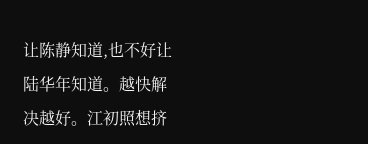让陈静知道,也不好让陆华年知道。越快解决越好。江初照想挤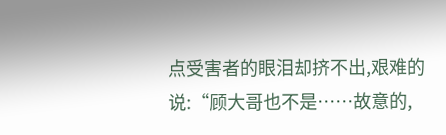点受害者的眼泪却挤不出,艰难的说:“顾大哥也不是……故意的,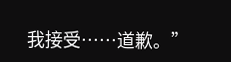我接受……道歉。”